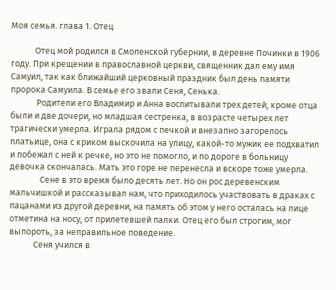Моя семья. глава 1. Отец

            Отец мой родился в Смоленской губернии, в деревне Починки в 1906 году. При крещении в православной церкви, священник дал ему имя Самуил, так как ближайший церковный праздник был день памяти пророка Самуила. В семье его звали Сеня, Сенька.
             Родители его Владимир и Анна воспитывали трех детей, кроме отца были и две дочери, но младшая сестренка, в возрасте четырех лет трагически умерла. Играла рядом с печкой и внезапно загорелось платьице, она с криком выскочила на улицу, какой-то мужик ее подхватил и побежал с ней к речке, но это не помогло, и по дороге в больницу девочка скончалась. Мать это горе не перенесла и вскоре тоже умерла.
               Сене в это время было десять лет. Но он рос деревенским мальчишкой и рассказывал нам, что приходилось участвовать в драках с пацанами из другой деревни, на память об этом у него осталась на лице отметина на носу, от прилетевшей палки. Отец его был строгим, мог выпороть, за неправильное поведение.
            Сеня учился в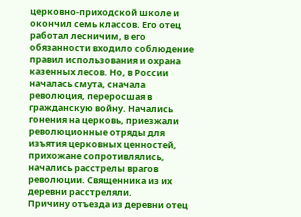церковно-приходской школе и окончил семь классов. Его отец работал лесничим, в его обязанности входило соблюдение правил использования и охрана казенных лесов. Но, в России началась смута, сначала революция, переросшая в гражданскую войну. Начались гонения на церковь, приезжали революционные отряды для изъятия церковных ценностей, прихожане сопротивлялись, начались расстрелы врагов революции. Священника из их деревни расстреляли.
Причину отъезда из деревни отец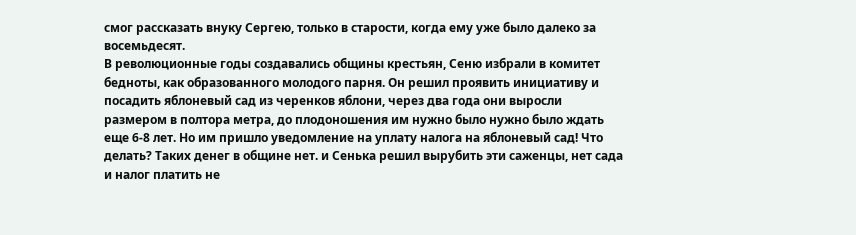смог рассказать внуку Сергею, только в старости, когда ему уже было далеко за восемьдесят.
В революционные годы создавались общины крестьян, Сеню избрали в комитет бедноты, как образованного молодого парня. Он решил проявить инициативу и посадить яблоневый сад из черенков яблони, через два года они выросли размером в полтора метра, до плодоношения им нужно было нужно было ждать еще 6-8 лет. Но им пришло уведомление на уплату налога на яблоневый сад! Что делать? Таких денег в общине нет. и Сенька решил вырубить эти саженцы, нет сада и налог платить не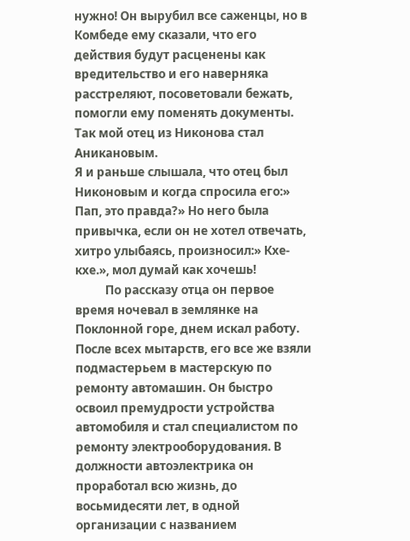нужно! Он вырубил все саженцы, но в Комбеде ему сказали, что его действия будут расценены как вредительство и его наверняка расстреляют, посоветовали бежать, помогли ему поменять документы. Так мой отец из Никонова стал Аникановым.
Я и раньше слышала, что отец был Никоновым и когда спросила его:» Пап, это правда?» Но него была привычка, если он не хотел отвечать, хитро улыбаясь, произносил:» Кхе-кхе.», мол думай как хочешь!
          По рассказу отца он первое время ночевал в землянке на Поклонной горе, днем искал работу. После всех мытарств, его все же взяли подмастерьем в мастерскую по ремонту автомашин. Он быстро освоил премудрости устройства автомобиля и стал специалистом по ремонту электрооборудования. В должности автоэлектрика он проработал всю жизнь, до восьмидесяти лет, в одной организации с названием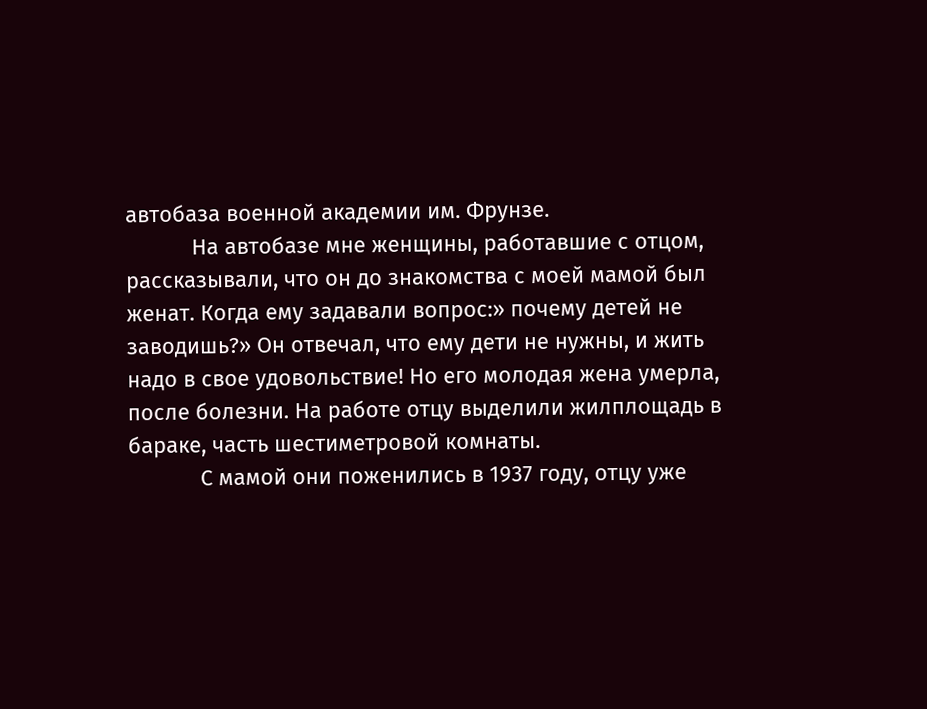автобаза военной академии им. Фрунзе.
           На автобазе мне женщины, работавшие с отцом, рассказывали, что он до знакомства с моей мамой был женат. Когда ему задавали вопрос:» почему детей не заводишь?» Он отвечал, что ему дети не нужны, и жить надо в свое удовольствие! Но его молодая жена умерла, после болезни. На работе отцу выделили жилплощадь в бараке, часть шестиметровой комнаты.
            С мамой они поженились в 1937 году, отцу уже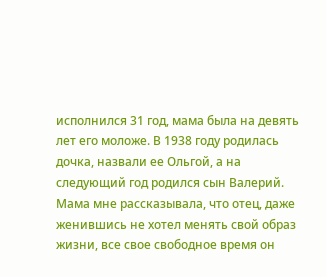исполнился 31 год, мама была на девять лет его моложе. В 1938 году родилась дочка, назвали ее Ольгой, а на следующий год родился сын Валерий.
Мама мне рассказывала, что отец, даже женившись не хотел менять свой образ жизни, все свое свободное время он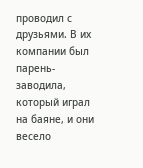проводил с друзьями. В их компании был парень-заводила, который играл на баяне, и они весело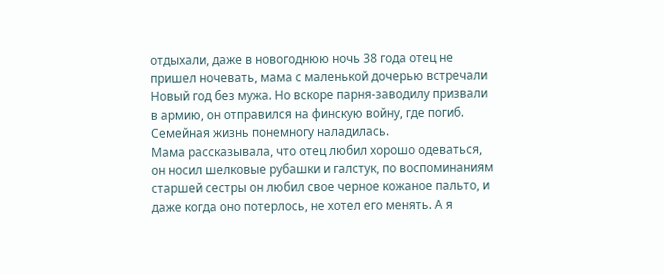отдыхали, даже в новогоднюю ночь 38 года отец не пришел ночевать, мама с маленькой дочерью встречали Новый год без мужа. Но вскоре парня-заводилу призвали в армию, он отправился на финскую войну, где погиб. Семейная жизнь понемногу наладилась.
Мама рассказывала, что отец любил хорошо одеваться, он носил шелковые рубашки и галстук, по воспоминаниям старшей сестры он любил свое черное кожаное пальто, и даже когда оно потерлось, не хотел его менять. А я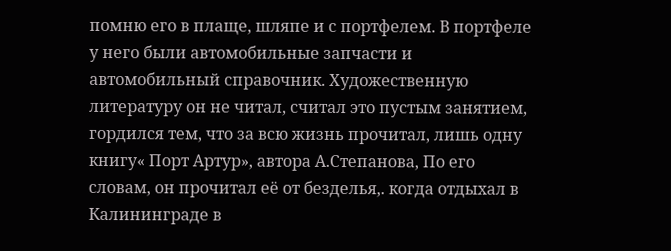помню его в плаще, шляпе и с портфелем. В портфеле у него были автомобильные запчасти и автомобильный справочник. Художественную литературу он не читал, считал это пустым занятием, гордился тем, что за всю жизнь прочитал, лишь одну книгу« Порт Артур», автора А.Степанова, По его словам, он прочитал её от безделья,. когда отдыхал в Калининграде в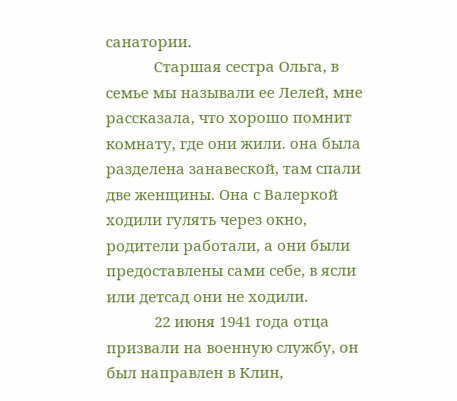санатории.
            Старшая сестра Ольга, в семье мы называли ее Лелей, мне рассказала, что хорошо помнит комнату, где они жили. она была разделена занавеской, там спали две женщины. Она с Валеркой ходили гулять через окно, родители работали, а они были предоставлены сами себе, в ясли или детсад они не ходили.
            22 июня 1941 года отца призвали на военную службу, он был направлен в Клин,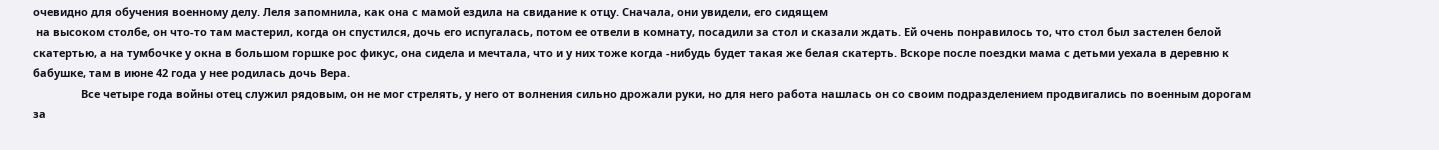очевидно для обучения военному делу. Леля запомнила, как она с мамой ездила на свидание к отцу. Сначала, они увидели, его сидящем
 на высоком столбе, он что-то там мастерил, когда он спустился, дочь его испугалась, потом ее отвели в комнату, посадили за стол и сказали ждать. Ей очень понравилось то, что стол был застелен белой скатертью, а на тумбочке у окна в большом горшке рос фикус, она сидела и мечтала, что и у них тоже когда -нибудь будет такая же белая скатерть. Вскоре после поездки мама с детьми уехала в деревню к бабушке, там в июне 42 года у нее родилась дочь Вера.
                Все четыре года войны отец служил рядовым, он не мог стрелять, у него от волнения сильно дрожали руки, но для него работа нашлась он со своим подразделением продвигались по военным дорогам за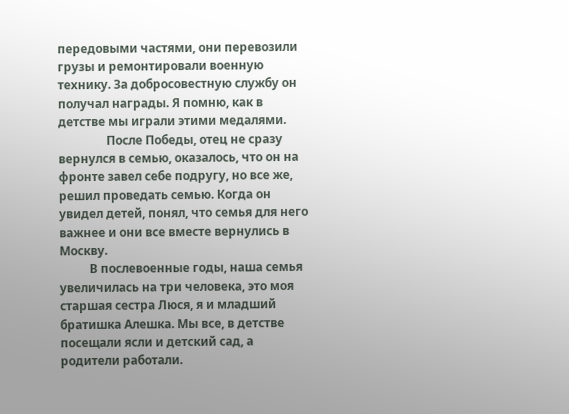передовыми частями, они перевозили грузы и ремонтировали военную технику. За добросовестную службу он получал награды. Я помню, как в детстве мы играли этими медалями.
                После Победы, отец не сразу вернулся в семью, оказалось, что он на фронте завел себе подругу, но все же, решил проведать семью. Когда он увидел детей, понял, что семья для него важнее и они все вместе вернулись в Москву.
          В послевоенные годы, наша семья увеличилась на три человека, это моя старшая сестра Люся, я и младший братишка Алешка. Мы все, в детстве посещали ясли и детский сад, а родители работали.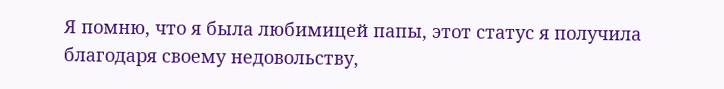Я помню, что я была любимицей папы, этот статус я получила благодаря своему недовольству,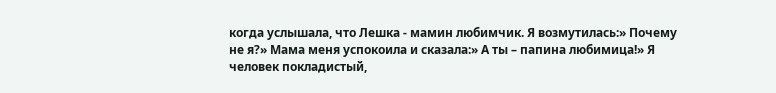когда услышала, что Лешка - мамин любимчик. Я возмутилась:» Почему не я?» Мама меня успокоила и сказала:» А ты – папина любимица!» Я человек покладистый,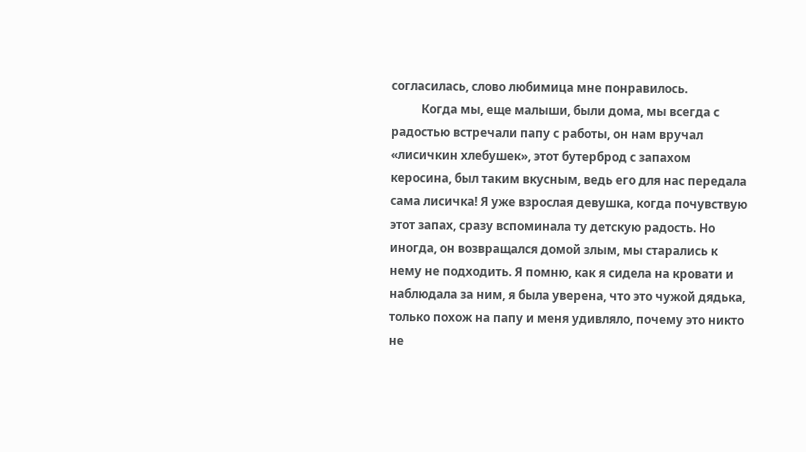согласилась, слово любимица мне понравилось.
          Когда мы, еще малыши, были дома, мы всегда с радостью встречали папу с работы, он нам вручал «лисичкин хлебушек», этот бутерброд с запахом керосина, был таким вкусным, ведь его для нас передала сама лисичка! Я уже взрослая девушка, когда почувствую этот запах, сразу вспоминала ту детскую радость. Но иногда, он возвращался домой злым, мы старались к нему не подходить. Я помню, как я сидела на кровати и наблюдала за ним, я была уверена, что это чужой дядька, только похож на папу и меня удивляло, почему это никто не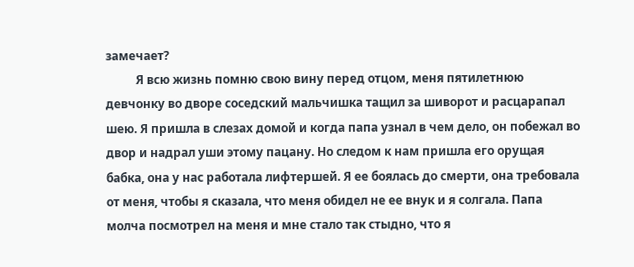замечает?
          Я всю жизнь помню свою вину перед отцом, меня пятилетнюю девчонку во дворе соседский мальчишка тащил за шиворот и расцарапал шею. Я пришла в слезах домой и когда папа узнал в чем дело, он побежал во двор и надрал уши этому пацану. Но следом к нам пришла его орущая бабка, она у нас работала лифтершей. Я ее боялась до смерти, она требовала от меня, чтобы я сказала, что меня обидел не ее внук и я солгала. Папа молча посмотрел на меня и мне стало так стыдно, что я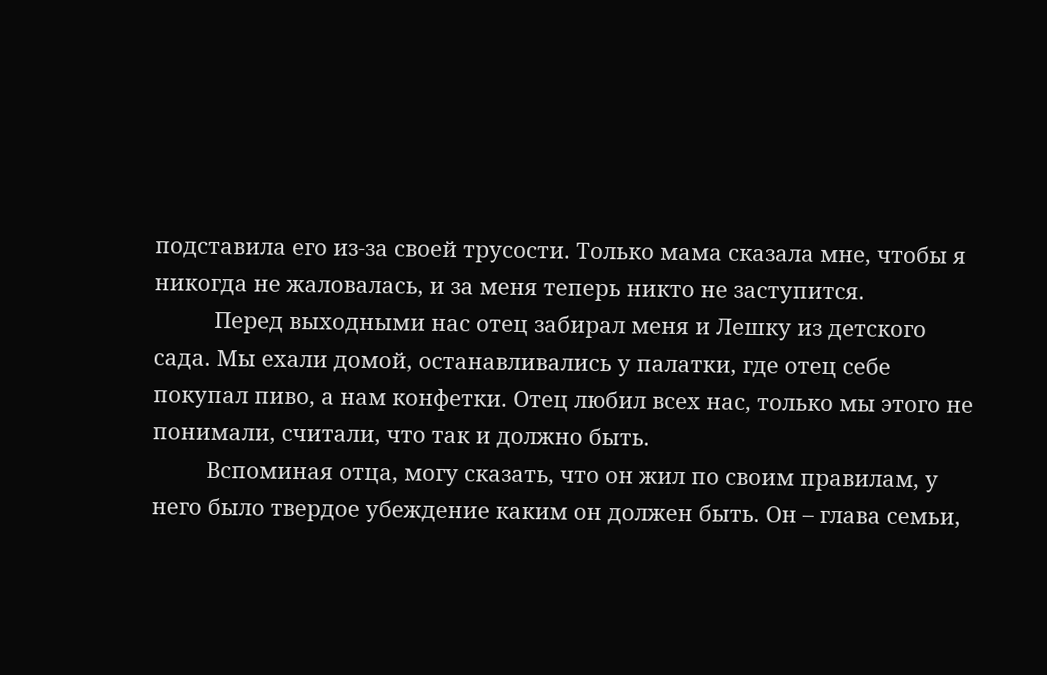подставила его из-за своей трусости. Только мама сказала мне, чтобы я никогда не жаловалась, и за меня теперь никто не заступится.
          Перед выходными нас отец забирал меня и Лешку из детского сада. Мы ехали домой, останавливались у палатки, где отец себе покупал пиво, а нам конфетки. Отец любил всех нас, только мы этого не понимали, считали, что так и должно быть.
         Вспоминая отца, могу сказать, что он жил по своим правилам, у него было твердое убеждение каким он должен быть. Он – глава семьи,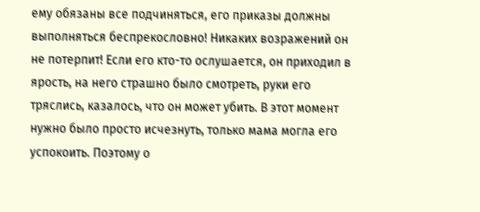ему обязаны все подчиняться, его приказы должны выполняться беспрекословно! Никаких возражений он не потерпит! Если его кто-то ослушается, он приходил в ярость, на него страшно было смотреть, руки его тряслись, казалось, что он может убить. В этот момент нужно было просто исчезнуть, только мама могла его успокоить. Поэтому о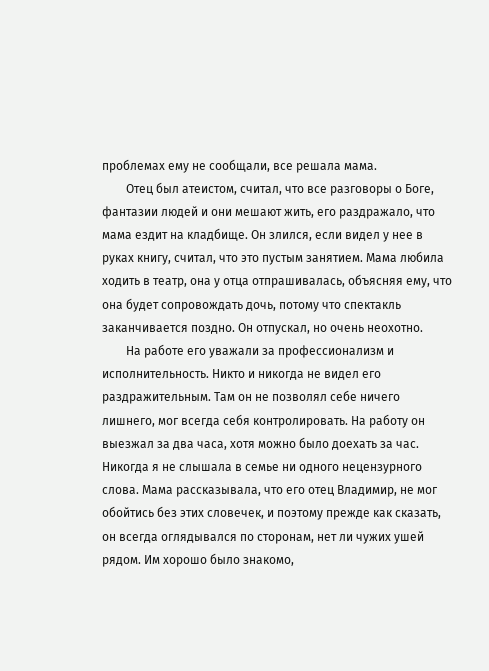проблемах ему не сообщали, все решала мама.
        Отец был атеистом, считал, что все разговоры о Боге, фантазии людей и они мешают жить, его раздражало, что мама ездит на кладбище. Он злился, если видел у нее в руках книгу, считал, что это пустым занятием. Мама любила ходить в театр, она у отца отпрашивалась, объясняя ему, что она будет сопровождать дочь, потому что спектакль заканчивается поздно. Он отпускал, но очень неохотно.
        На работе его уважали за профессионализм и исполнительность. Никто и никогда не видел его раздражительным. Там он не позволял себе ничего лишнего, мог всегда себя контролировать. На работу он выезжал за два часа, хотя можно было доехать за час. Никогда я не слышала в семье ни одного нецензурного слова. Мама рассказывала, что его отец Владимир, не мог обойтись без этих словечек, и поэтому прежде как сказать, он всегда оглядывался по сторонам, нет ли чужих ушей рядом. Им хорошо было знакомо,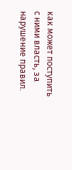как может поступить с ними власть, за нарушение правил.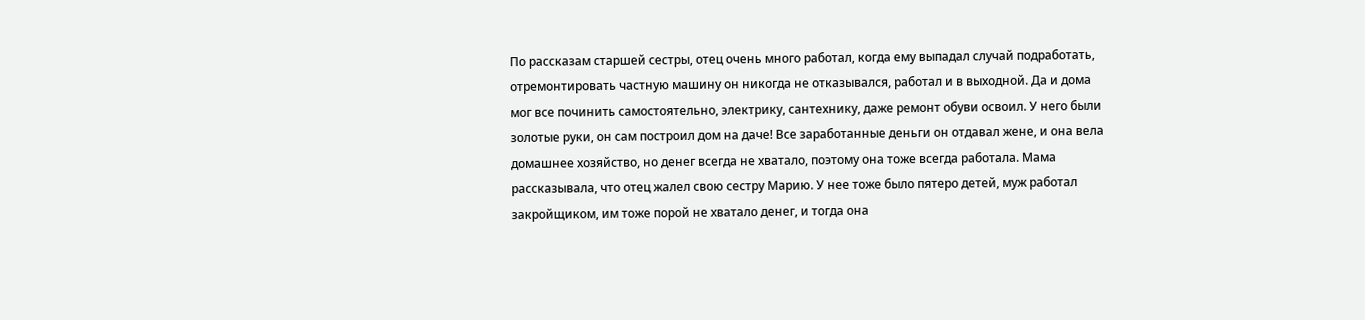По рассказам старшей сестры, отец очень много работал, когда ему выпадал случай подработать, отремонтировать частную машину он никогда не отказывался, работал и в выходной. Да и дома мог все починить самостоятельно, электрику, сантехнику, даже ремонт обуви освоил. У него были золотые руки, он сам построил дом на даче! Все заработанные деньги он отдавал жене, и она вела домашнее хозяйство, но денег всегда не хватало, поэтому она тоже всегда работала. Мама рассказывала, что отец жалел свою сестру Марию. У нее тоже было пятеро детей, муж работал закройщиком, им тоже порой не хватало денег, и тогда она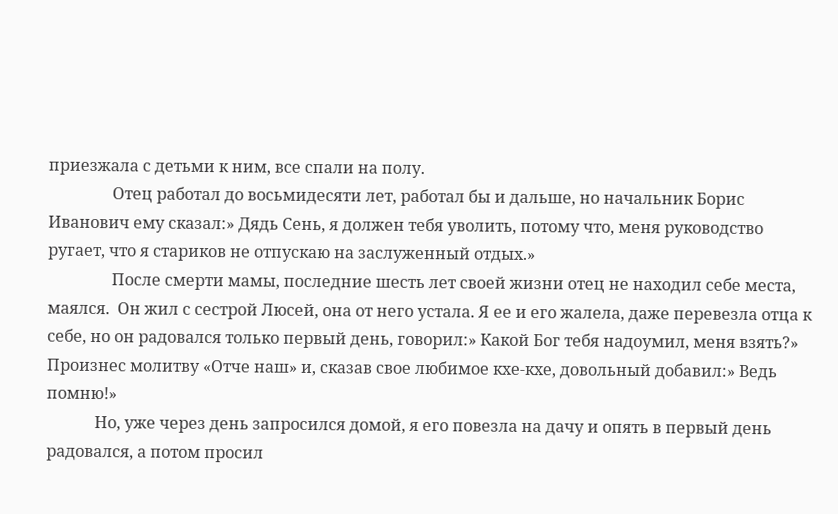приезжала с детьми к ним, все спали на полу.
                Отец работал до восьмидесяти лет, работал бы и дальше, но начальник Борис Иванович ему сказал:» Дядь Сень, я должен тебя уволить, потому что, меня руководство ругает, что я стариков не отпускаю на заслуженный отдых.»
                После смерти мамы, последние шесть лет своей жизни отец не находил себе места, маялся.  Он жил с сестрой Люсей, она от него устала. Я ее и его жалела, даже перевезла отца к себе, но он радовался только первый день, говорил:» Какой Бог тебя надоумил, меня взять?» Произнес молитву «Отче наш» и, сказав свое любимое кхе-кхе, довольный добавил:» Ведь помню!»
            Но, уже через день запросился домой, я его повезла на дачу и опять в первый день радовался, а потом просил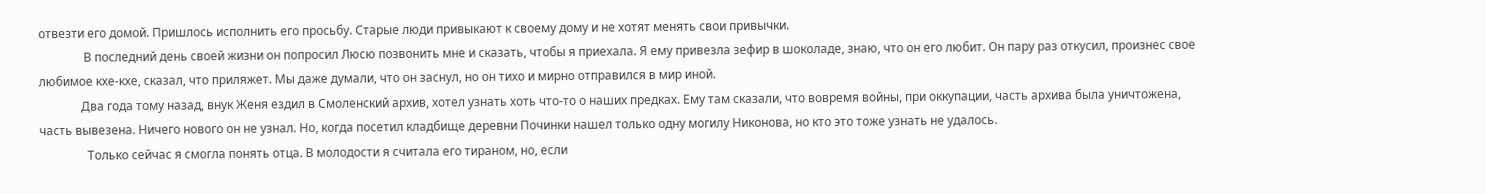отвезти его домой. Пришлось исполнить его просьбу. Старые люди привыкают к своему дому и не хотят менять свои привычки.
               В последний день своей жизни он попросил Люсю позвонить мне и сказать, чтобы я приехала. Я ему привезла зефир в шоколаде, знаю, что он его любит. Он пару раз откусил, произнес свое любимое кхе-кхе, сказал, что приляжет. Мы даже думали, что он заснул, но он тихо и мирно отправился в мир иной.
              Два года тому назад, внук Женя ездил в Смоленский архив, хотел узнать хоть что-то о наших предках. Ему там сказали, что вовремя войны, при оккупации, часть архива была уничтожена, часть вывезена. Ничего нового он не узнал. Но, когда посетил кладбище деревни Починки нашел только одну могилу Никонова, но кто это тоже узнать не удалось.
                Только сейчас я смогла понять отца. В молодости я считала его тираном, но, если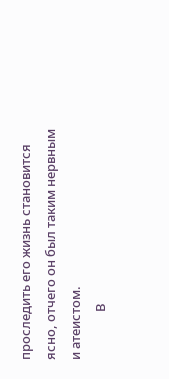проследить его жизнь становится ясно, отчего он был таким нервным и атеистом.
                В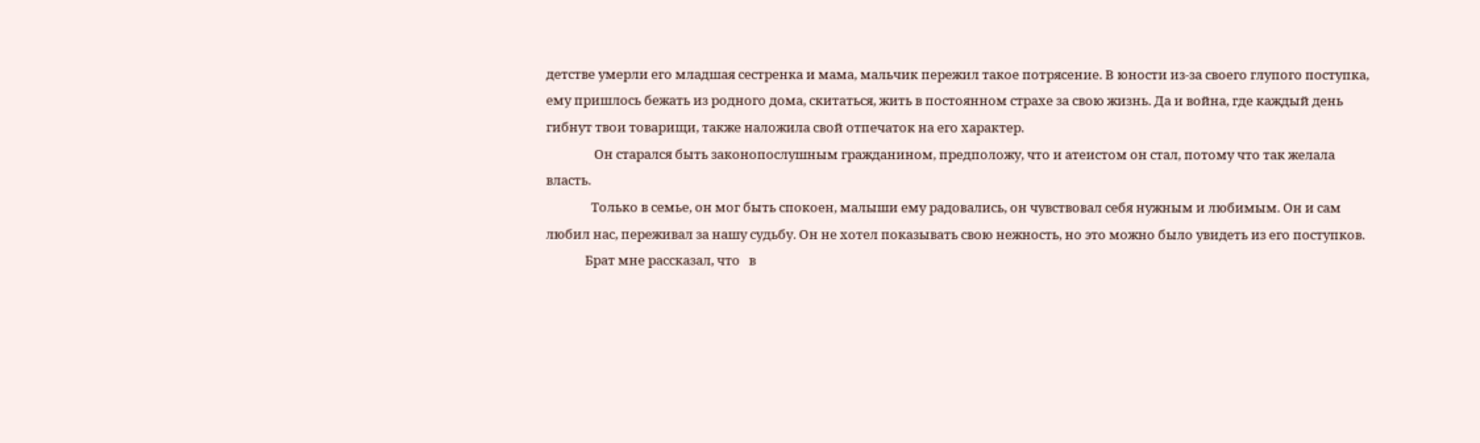детстве умерли его младшая сестренка и мама, мальчик пережил такое потрясение. В юности из-за своего глупого поступка, ему пришлось бежать из родного дома, скитаться, жить в постоянном страхе за свою жизнь. Да и война, где каждый день гибнут твои товарищи, также наложила свой отпечаток на его характер.
                Он старался быть законопослушным гражданином, предположу, что и атеистом он стал, потому что так желала власть.
               Только в семье, он мог быть спокоен, малыши ему радовались, он чувствовал себя нужным и любимым. Он и сам любил нас, переживал за нашу судьбу. Он не хотел показывать свою нежность, но это можно было увидеть из его поступков.
             Брат мне рассказал, что   в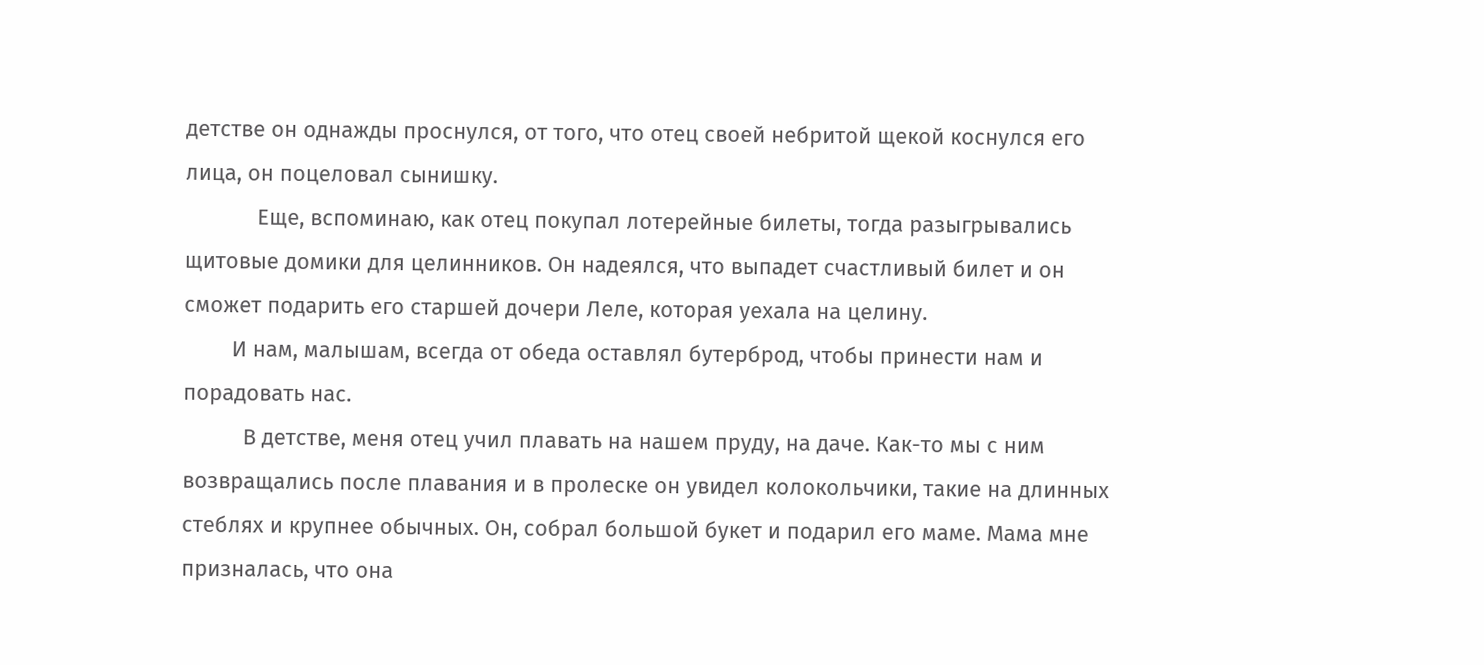детстве он однажды проснулся, от того, что отец своей небритой щекой коснулся его лица, он поцеловал сынишку.
            Еще, вспоминаю, как отец покупал лотерейные билеты, тогда разыгрывались щитовые домики для целинников. Он надеялся, что выпадет счастливый билет и он сможет подарить его старшей дочери Леле, которая уехала на целину.
        И нам, малышам, всегда от обеда оставлял бутерброд, чтобы принести нам и порадовать нас.
          В детстве, меня отец учил плавать на нашем пруду, на даче. Как-то мы с ним возвращались после плавания и в пролеске он увидел колокольчики, такие на длинных стеблях и крупнее обычных. Он, собрал большой букет и подарил его маме. Мама мне призналась, что она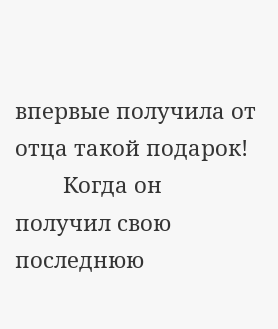впервые получила от отца такой подарок!
        Когда он получил свою последнюю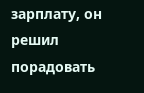зарплату, он решил порадовать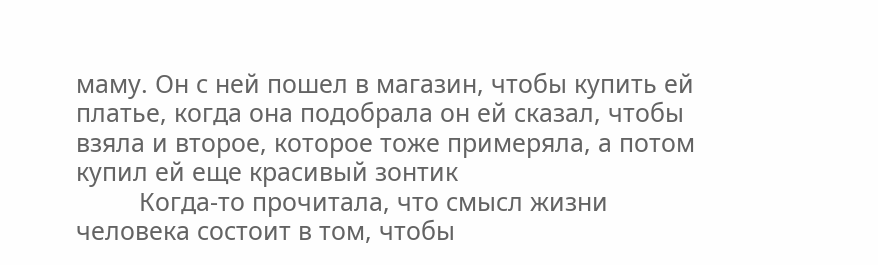маму. Он с ней пошел в магазин, чтобы купить ей платье, когда она подобрала он ей сказал, чтобы взяла и второе, которое тоже примеряла, а потом купил ей еще красивый зонтик
         Когда-то прочитала, что смысл жизни человека состоит в том, чтобы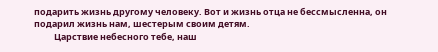подарить жизнь другому человеку. Вот и жизнь отца не бессмысленна, он подарил жизнь нам, шестерым своим детям.
          Царствие небесного тебе, наш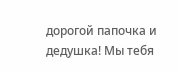дорогой папочка и дедушка! Мы тебя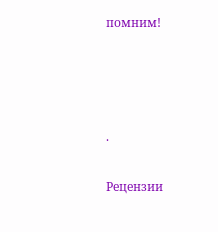помним!






.


Рецензии